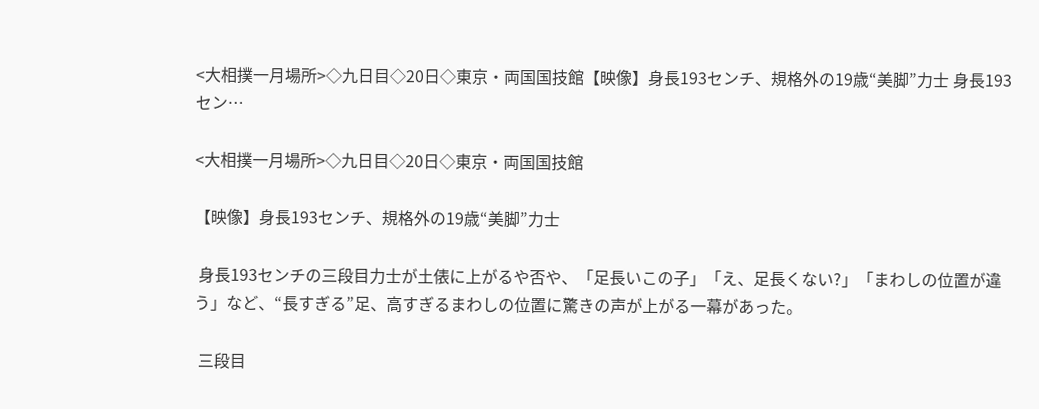<大相撲一月場所>◇九日目◇20日◇東京・両国国技館【映像】身長193センチ、規格外の19歳“美脚”力士 身長193セン…

<大相撲一月場所>◇九日目◇20日◇東京・両国国技館

【映像】身長193センチ、規格外の19歳“美脚”力士

 身長193センチの三段目力士が土俵に上がるや否や、「足長いこの子」「え、足長くない?」「まわしの位置が違う」など、“長すぎる”足、高すぎるまわしの位置に驚きの声が上がる一幕があった。

 三段目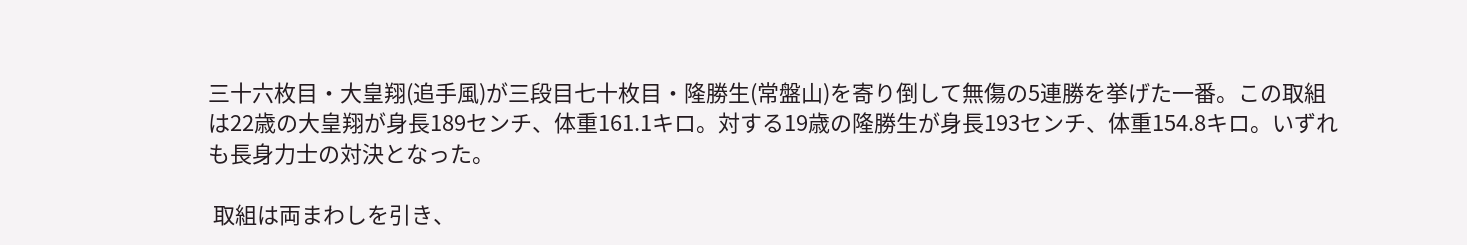三十六枚目・大皇翔(追手風)が三段目七十枚目・隆勝生(常盤山)を寄り倒して無傷の5連勝を挙げた一番。この取組は22歳の大皇翔が身長189センチ、体重161.1キロ。対する19歳の隆勝生が身長193センチ、体重154.8キロ。いずれも長身力士の対決となった。

 取組は両まわしを引き、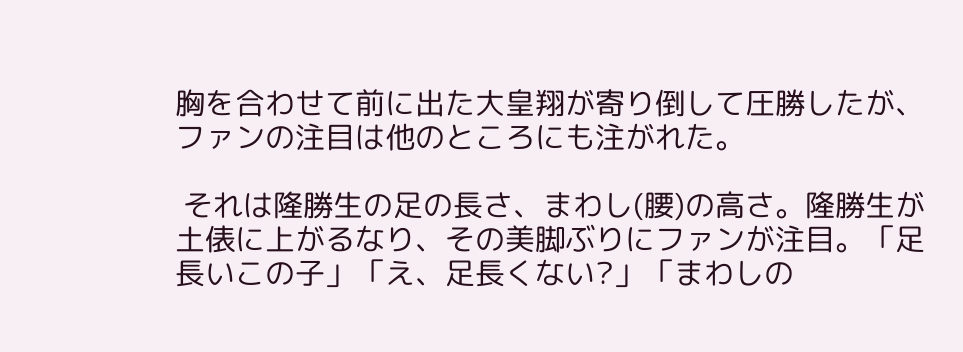胸を合わせて前に出た大皇翔が寄り倒して圧勝したが、ファンの注目は他のところにも注がれた。

 それは隆勝生の足の長さ、まわし(腰)の高さ。隆勝生が土俵に上がるなり、その美脚ぶりにファンが注目。「足長いこの子」「え、足長くない?」「まわしの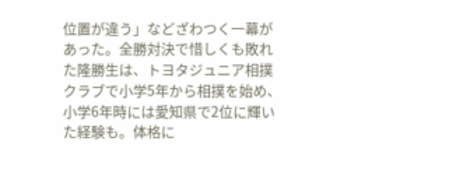位置が違う」などざわつく一幕があった。全勝対決で惜しくも敗れた隆勝生は、トヨタジュニア相撲クラブで小学5年から相撲を始め、小学6年時には愛知県で2位に輝いた経験も。体格に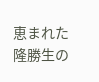恵まれた隆勝生の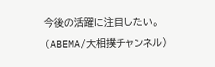今後の活躍に注目したい。(ABEMA/大相撲チャンネル)